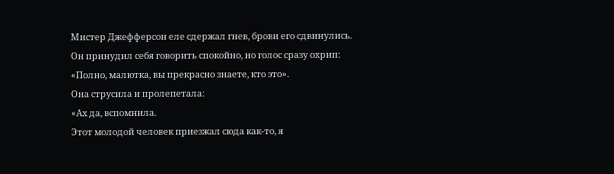Мистер Джефферсон еле сдержал гнев, брови его сдвинулись. Он принудил себя говорить спокойно, но голос сразу охрип:
«Полно, малютка, вы прекрасно знаете, кто это».
Она струсила и пролепетала:
«Ах да, вспомнила.
Этот молодой человек приезжал сюда как-то, я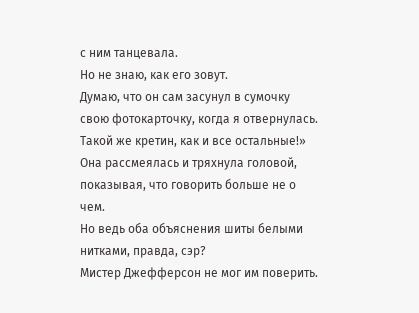с ним танцевала.
Но не знаю, как его зовут.
Думаю, что он сам засунул в сумочку свою фотокарточку, когда я отвернулась.
Такой же кретин, как и все остальные!»
Она рассмеялась и тряхнула головой, показывая, что говорить больше не о чем.
Но ведь оба объяснения шиты белыми нитками, правда, сэр?
Мистер Джефферсон не мог им поверить.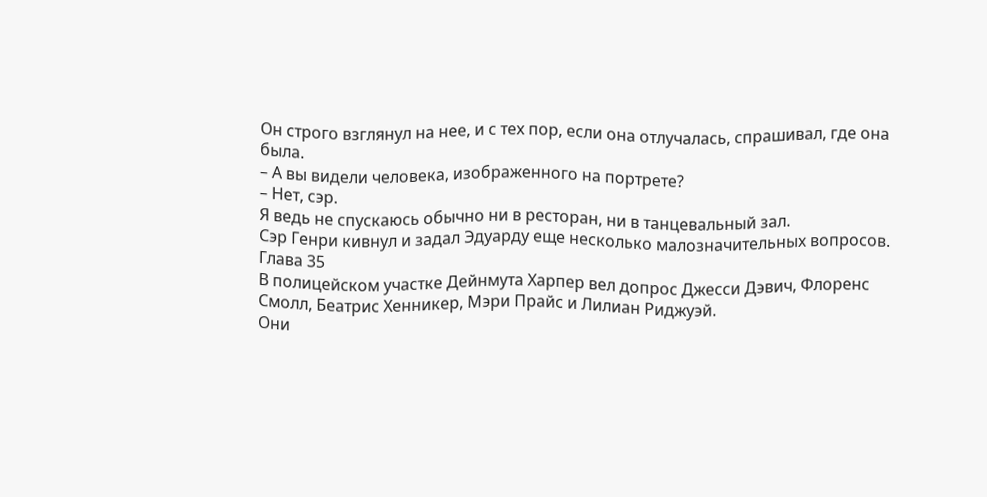Он строго взглянул на нее, и с тех пор, если она отлучалась, спрашивал, где она была.
– А вы видели человека, изображенного на портрете?
– Нет, сэр.
Я ведь не спускаюсь обычно ни в ресторан, ни в танцевальный зал.
Сэр Генри кивнул и задал Эдуарду еще несколько малозначительных вопросов.
Глава 35
В полицейском участке Дейнмута Харпер вел допрос Джесси Дэвич, Флоренс Смолл, Беатрис Хенникер, Мэри Прайс и Лилиан Риджуэй.
Они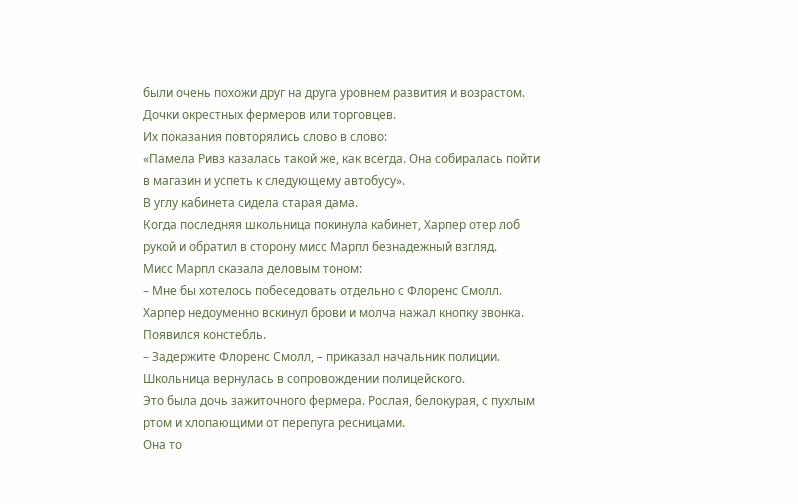были очень похожи друг на друга уровнем развития и возрастом.
Дочки окрестных фермеров или торговцев.
Их показания повторялись слово в слово:
«Памела Ривз казалась такой же, как всегда. Она собиралась пойти в магазин и успеть к следующему автобусу».
В углу кабинета сидела старая дама.
Когда последняя школьница покинула кабинет, Харпер отер лоб рукой и обратил в сторону мисс Марпл безнадежный взгляд.
Мисс Марпл сказала деловым тоном:
– Мне бы хотелось побеседовать отдельно с Флоренс Смолл.
Харпер недоуменно вскинул брови и молча нажал кнопку звонка.
Появился констебль.
– Задержите Флоренс Смолл, – приказал начальник полиции.
Школьница вернулась в сопровождении полицейского.
Это была дочь зажиточного фермера. Рослая, белокурая, с пухлым ртом и хлопающими от перепуга ресницами.
Она то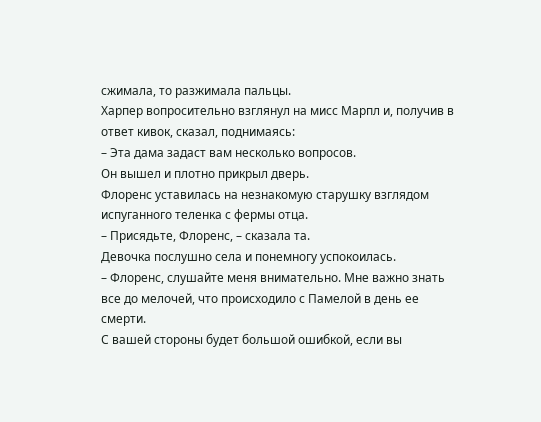сжимала, то разжимала пальцы.
Харпер вопросительно взглянул на мисс Марпл и, получив в ответ кивок, сказал, поднимаясь:
– Эта дама задаст вам несколько вопросов.
Он вышел и плотно прикрыл дверь.
Флоренс уставилась на незнакомую старушку взглядом испуганного теленка с фермы отца.
– Присядьте, Флоренс, – сказала та.
Девочка послушно села и понемногу успокоилась.
– Флоренс, слушайте меня внимательно. Мне важно знать все до мелочей, что происходило с Памелой в день ее смерти.
С вашей стороны будет большой ошибкой, если вы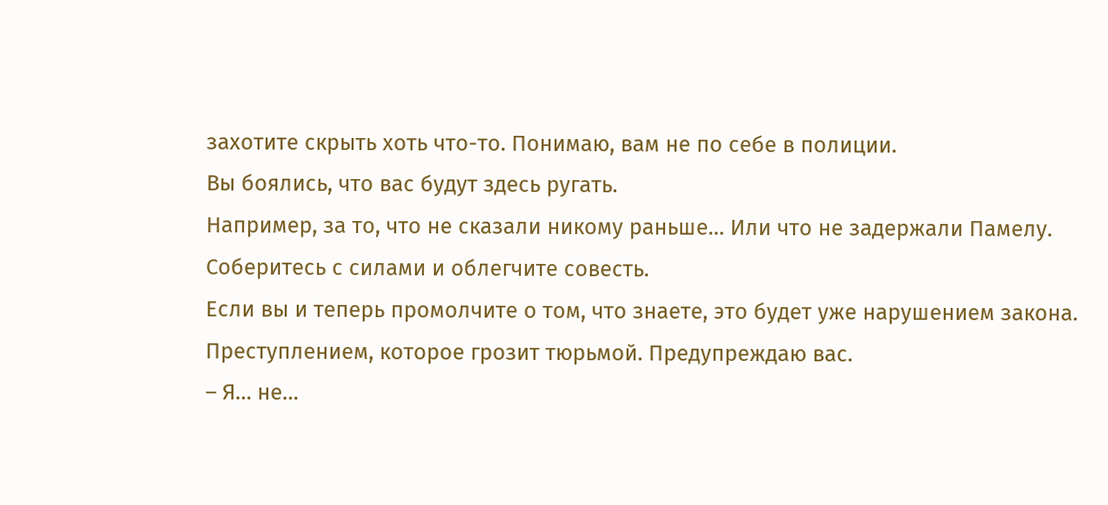захотите скрыть хоть что-то. Понимаю, вам не по себе в полиции.
Вы боялись, что вас будут здесь ругать.
Например, за то, что не сказали никому раньше… Или что не задержали Памелу.
Соберитесь с силами и облегчите совесть.
Если вы и теперь промолчите о том, что знаете, это будет уже нарушением закона. Преступлением, которое грозит тюрьмой. Предупреждаю вас.
– Я… не…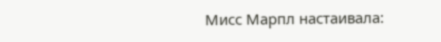Мисс Марпл настаивала: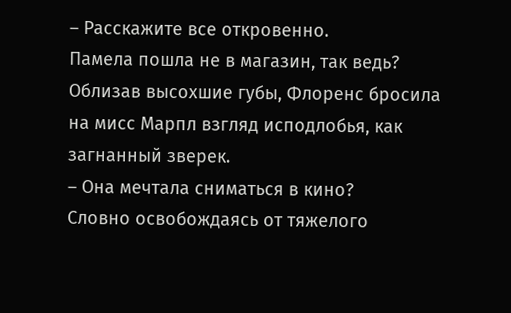– Расскажите все откровенно.
Памела пошла не в магазин, так ведь?
Облизав высохшие губы, Флоренс бросила на мисс Марпл взгляд исподлобья, как загнанный зверек.
– Она мечтала сниматься в кино?
Словно освобождаясь от тяжелого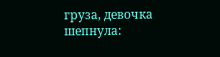груза, девочка шепнула: